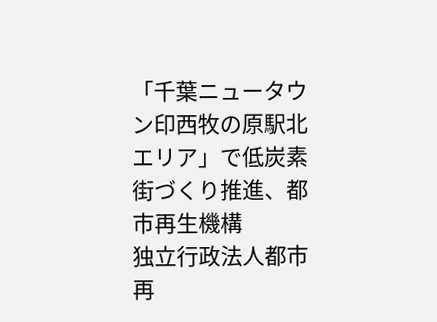「千葉ニュータウン印西牧の原駅北エリア」で低炭素街づくり推進、都市再生機構
独立行政法人都市再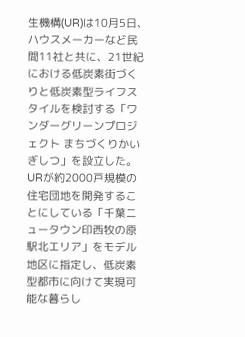生機構(UR)は10月5日、ハウスメーカーなど民間11社と共に、21世紀における低炭素街づくりと低炭素型ライフスタイルを検討する「ワンダーグリーンプロジェクト まちづくりかいぎしつ」を設立した。URが約2000戸規模の住宅団地を開発することにしている「千葉ニュータウン印西牧の原駅北エリア」をモデル地区に指定し、低炭素型都市に向けて実現可能な暮らし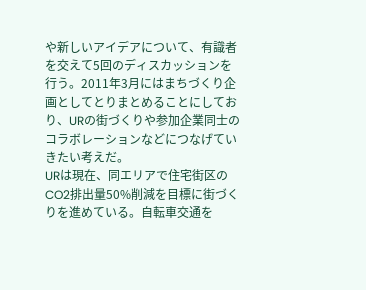や新しいアイデアについて、有識者を交えて5回のディスカッションを行う。2011年3月にはまちづくり企画としてとりまとめることにしており、URの街づくりや参加企業同士のコラボレーションなどにつなげていきたい考えだ。
URは現在、同エリアで住宅街区のCO2排出量50%削減を目標に街づくりを進めている。自転車交通を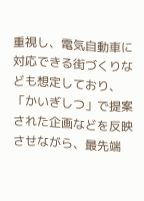重視し、電気自動車に対応できる街づくりなども想定しており、「かいぎしつ」で提案された企画などを反映させながら、最先端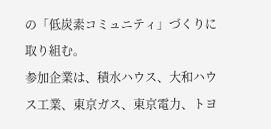の「低炭素コミュニティ」づくりに取り組む。
参加企業は、積水ハウス、大和ハウス工業、東京ガス、東京電力、トヨ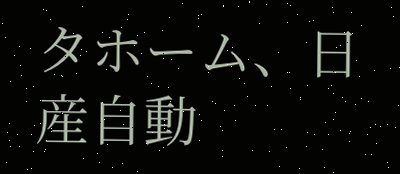タホーム、日産自動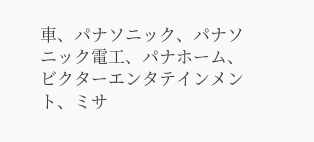車、パナソニック、パナソニック電工、パナホーム、ビクターエンタテインメント、ミサ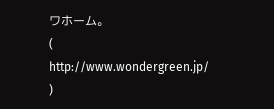ワホーム。
( http://www.wondergreen.jp/ )